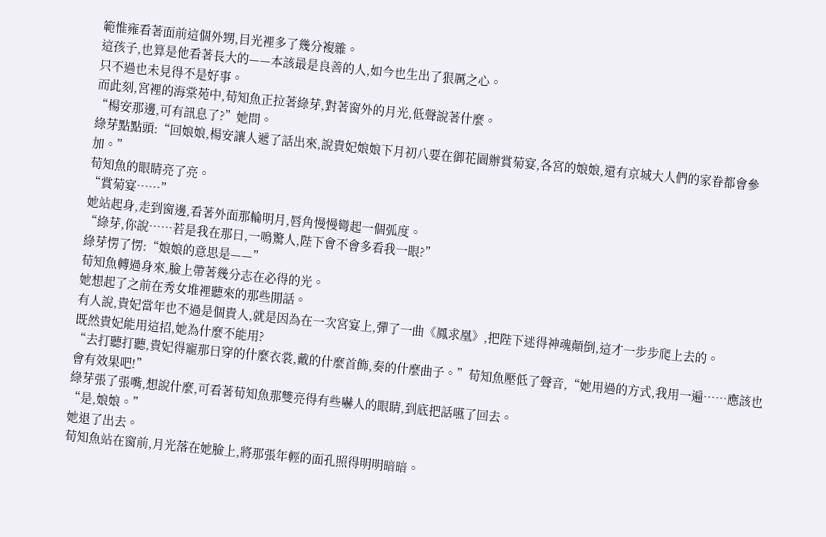範惟雍看著面前這個外甥,目光裡多了幾分複雜。
這孩子,也算是他看著長大的——本該最是良善的人,如今也生出了狠厲之心。
只不過也未見得不是好事。
而此刻,宮裡的海棠苑中,荀知魚正拉著綠芽,對著窗外的月光,低聲說著什麼。
“楊安那邊,可有訊息了?”她問。
綠芽點點頭:“回娘娘,楊安讓人遞了話出來,說貴妃娘娘下月初八要在御花園辦賞菊宴,各宮的娘娘,還有京城大人們的家眷都會參加。”
荀知魚的眼睛亮了亮。
“賞菊宴……”
她站起身,走到窗邊,看著外面那輪明月,唇角慢慢彎起一個弧度。
“綠芽,你說……若是我在那日,一鳴驚人,陛下會不會多看我一眼?”
綠芽愣了愣:“娘娘的意思是——”
荀知魚轉過身來,臉上帶著幾分志在必得的光。
她想起了之前在秀女堆裡聽來的那些閒話。
有人說,貴妃當年也不過是個貴人,就是因為在一次宮宴上,彈了一曲《鳳求凰》,把陛下迷得神魂顛倒,這才一步步爬上去的。
既然貴妃能用這招,她為什麼不能用?
“去打聽打聽,貴妃得寵那日穿的什麼衣裳,戴的什麼首飾,奏的什麼曲子。”荀知魚壓低了聲音,“她用過的方式,我用一遍……應該也會有效果吧!”
綠芽張了張嘴,想說什麼,可看著荀知魚那雙亮得有些嚇人的眼睛,到底把話嚥了回去。
“是,娘娘。”
她退了出去。
荀知魚站在窗前,月光落在她臉上,將那張年輕的面孔照得明明暗暗。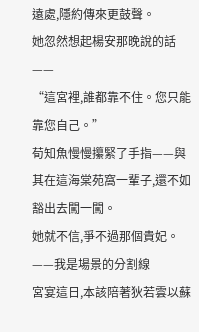遠處,隱約傳來更鼓聲。
她忽然想起楊安那晚說的話——
“這宮裡,誰都靠不住。您只能靠您自己。”
荀知魚慢慢攥緊了手指——與其在這海棠苑窩一輩子,還不如豁出去闖一闖。
她就不信,爭不過那個貴妃。
——我是場景的分割線
宮宴這日,本該陪著狄若雲以蘇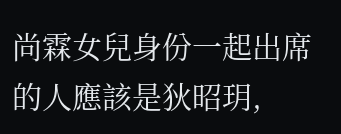尚霖女兒身份一起出席的人應該是狄昭玥,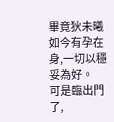畢竟狄未曦如今有孕在身,一切以穩妥為好。
可是臨出門了,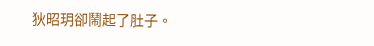狄昭玥卻鬧起了肚子。